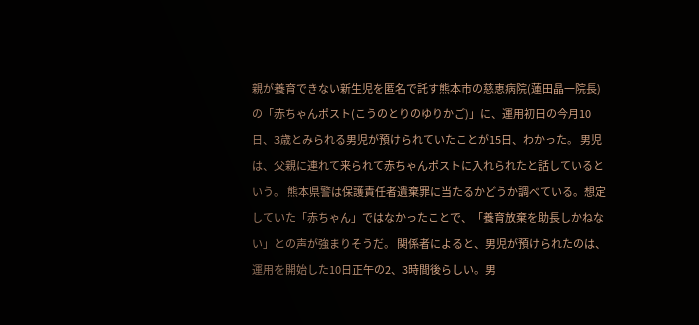親が養育できない新生児を匿名で託す熊本市の慈恵病院(蓮田晶一院長)の「赤ちゃんポスト(こうのとりのゆりかご)」に、運用初日の今月10日、3歳とみられる男児が預けられていたことが15日、わかった。 男児は、父親に連れて来られて赤ちゃんポストに入れられたと話しているという。 熊本県警は保護責任者遺棄罪に当たるかどうか調べている。想定していた「赤ちゃん」ではなかったことで、「養育放棄を助長しかねない」との声が強まりそうだ。 関係者によると、男児が預けられたのは、運用を開始した10日正午の2、3時間後らしい。男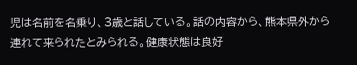児は名前を名乗り、3歳と話している。話の内容から、熊本県外から連れて来られたとみられる。健康状態は良好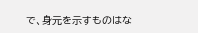で、身元を示すものはな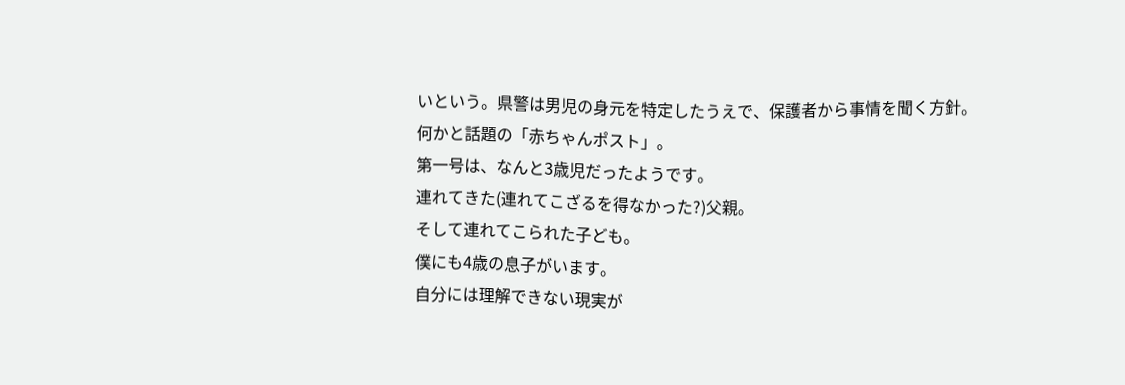いという。県警は男児の身元を特定したうえで、保護者から事情を聞く方針。
何かと話題の「赤ちゃんポスト」。
第一号は、なんと3歳児だったようです。
連れてきた(連れてこざるを得なかった?)父親。
そして連れてこられた子ども。
僕にも4歳の息子がいます。
自分には理解できない現実が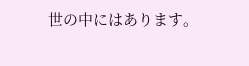世の中にはあります。